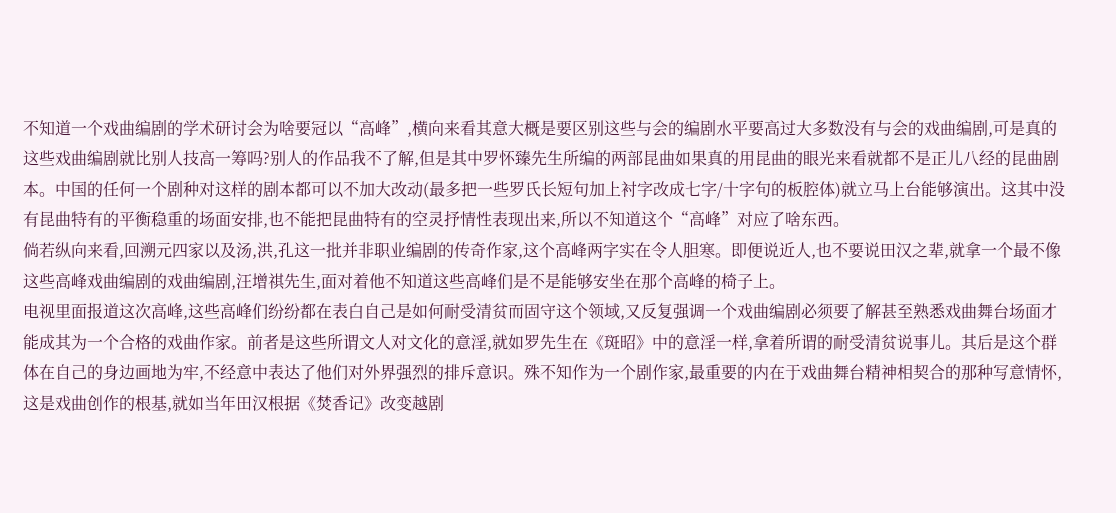不知道一个戏曲编剧的学术研讨会为啥要冠以“高峰”,横向来看其意大概是要区别这些与会的编剧水平要高过大多数没有与会的戏曲编剧,可是真的这些戏曲编剧就比别人技高一筹吗?别人的作品我不了解,但是其中罗怀臻先生所编的两部昆曲如果真的用昆曲的眼光来看就都不是正儿八经的昆曲剧本。中国的任何一个剧种对这样的剧本都可以不加大改动(最多把一些罗氏长短句加上衬字改成七字/十字句的板腔体)就立马上台能够演出。这其中没有昆曲特有的平衡稳重的场面安排,也不能把昆曲特有的空灵抒情性表现出来,所以不知道这个“高峰”对应了啥东西。
倘若纵向来看,回溯元四家以及汤,洪,孔这一批并非职业编剧的传奇作家,这个高峰两字实在令人胆寒。即便说近人,也不要说田汉之辈,就拿一个最不像这些高峰戏曲编剧的戏曲编剧,汪增祺先生,面对着他不知道这些高峰们是不是能够安坐在那个高峰的椅子上。
电视里面报道这次高峰,这些高峰们纷纷都在表白自己是如何耐受清贫而固守这个领域,又反复强调一个戏曲编剧必须要了解甚至熟悉戏曲舞台场面才能成其为一个合格的戏曲作家。前者是这些所谓文人对文化的意淫,就如罗先生在《斑昭》中的意淫一样,拿着所谓的耐受清贫说事儿。其后是这个群体在自己的身边画地为牢,不经意中表达了他们对外界强烈的排斥意识。殊不知作为一个剧作家,最重要的内在于戏曲舞台精神相契合的那种写意情怀,这是戏曲创作的根基,就如当年田汉根据《焚香记》改变越剧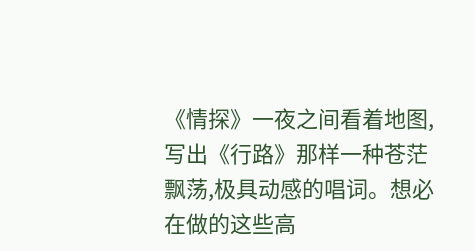《情探》一夜之间看着地图,写出《行路》那样一种苍茫飘荡,极具动感的唱词。想必在做的这些高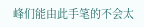峰们能由此手笔的不会太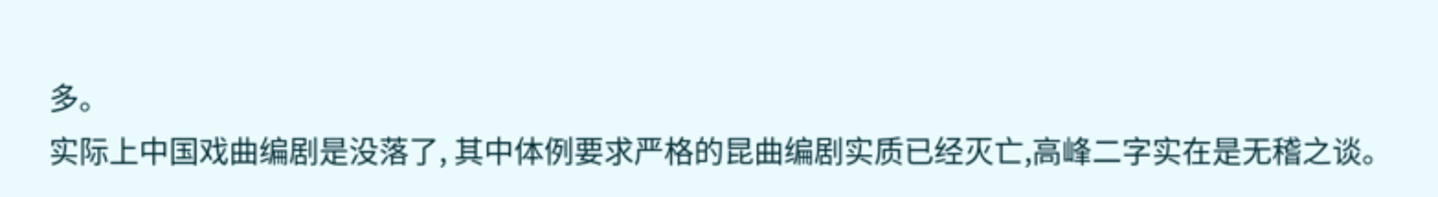多。
实际上中国戏曲编剧是没落了, 其中体例要求严格的昆曲编剧实质已经灭亡,高峰二字实在是无稽之谈。